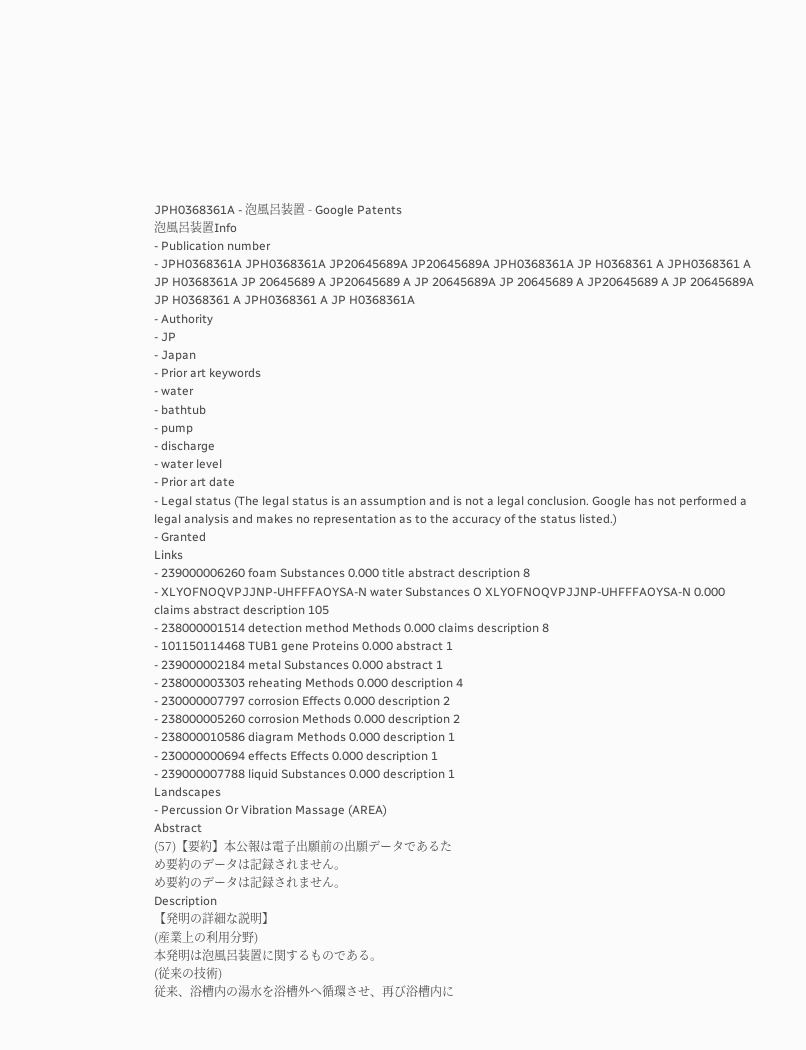JPH0368361A - 泡風呂装置 - Google Patents
泡風呂装置Info
- Publication number
- JPH0368361A JPH0368361A JP20645689A JP20645689A JPH0368361A JP H0368361 A JPH0368361 A JP H0368361A JP 20645689 A JP20645689 A JP 20645689A JP 20645689 A JP20645689 A JP 20645689A JP H0368361 A JPH0368361 A JP H0368361A
- Authority
- JP
- Japan
- Prior art keywords
- water
- bathtub
- pump
- discharge
- water level
- Prior art date
- Legal status (The legal status is an assumption and is not a legal conclusion. Google has not performed a legal analysis and makes no representation as to the accuracy of the status listed.)
- Granted
Links
- 239000006260 foam Substances 0.000 title abstract description 8
- XLYOFNOQVPJJNP-UHFFFAOYSA-N water Substances O XLYOFNOQVPJJNP-UHFFFAOYSA-N 0.000 claims abstract description 105
- 238000001514 detection method Methods 0.000 claims description 8
- 101150114468 TUB1 gene Proteins 0.000 abstract 1
- 239000002184 metal Substances 0.000 abstract 1
- 238000003303 reheating Methods 0.000 description 4
- 230000007797 corrosion Effects 0.000 description 2
- 238000005260 corrosion Methods 0.000 description 2
- 238000010586 diagram Methods 0.000 description 1
- 230000000694 effects Effects 0.000 description 1
- 239000007788 liquid Substances 0.000 description 1
Landscapes
- Percussion Or Vibration Massage (AREA)
Abstract
(57)【要約】本公報は電子出願前の出願データであるた
め要約のデータは記録されません。
め要約のデータは記録されません。
Description
【発明の詳細な説明】
(産業上の利用分野)
本発明は泡風呂装置に関するものである。
(従来の技術)
従来、浴槽内の湯水を浴槽外へ循環させ、再び浴槽内に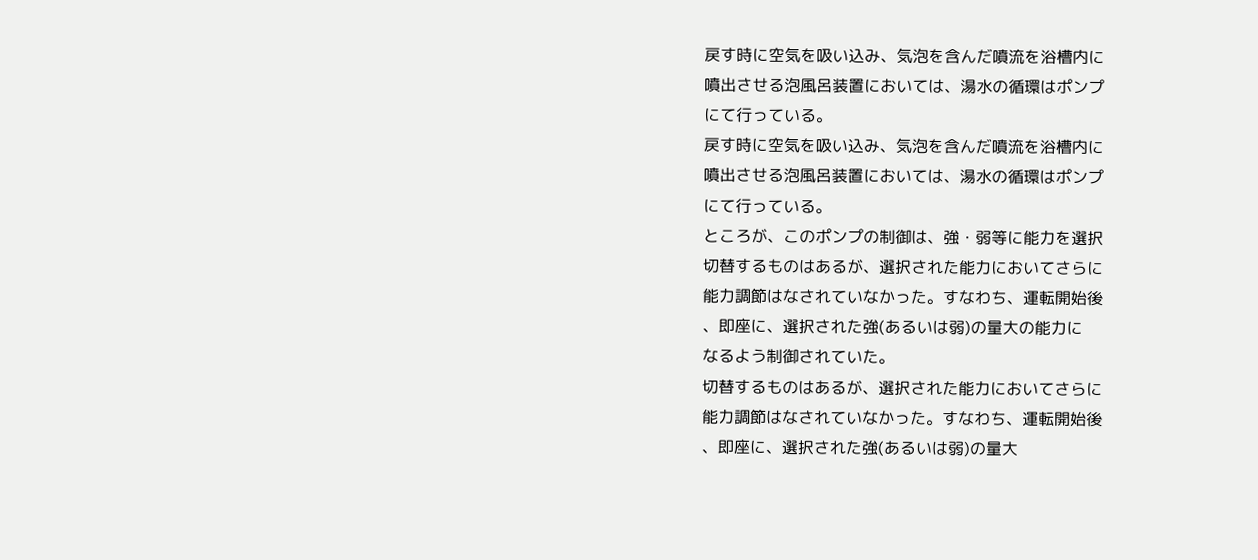戻す時に空気を吸い込み、気泡を含んだ噴流を浴槽内に
噴出させる泡風呂装置においては、湯水の循環はポンプ
にて行っている。
戻す時に空気を吸い込み、気泡を含んだ噴流を浴槽内に
噴出させる泡風呂装置においては、湯水の循環はポンプ
にて行っている。
ところが、このポンプの制御は、強・弱等に能力を選択
切替するものはあるが、選択された能力においてさらに
能力調節はなされていなかった。すなわち、運転開始後
、即座に、選択された強(あるいは弱)の量大の能力に
なるよう制御されていた。
切替するものはあるが、選択された能力においてさらに
能力調節はなされていなかった。すなわち、運転開始後
、即座に、選択された強(あるいは弱)の量大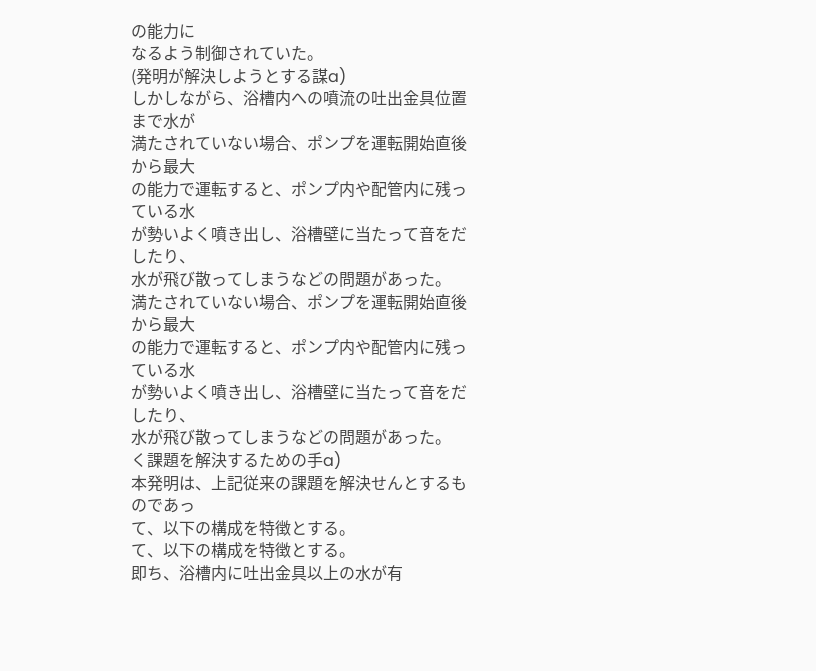の能力に
なるよう制御されていた。
(発明が解決しようとする謀a)
しかしながら、浴槽内への噴流の吐出金具位置まで水が
満たされていない場合、ポンプを運転開始直後から最大
の能力で運転すると、ポンプ内や配管内に残っている水
が勢いよく噴き出し、浴槽壁に当たって音をだしたり、
水が飛び散ってしまうなどの問題があった。
満たされていない場合、ポンプを運転開始直後から最大
の能力で運転すると、ポンプ内や配管内に残っている水
が勢いよく噴き出し、浴槽壁に当たって音をだしたり、
水が飛び散ってしまうなどの問題があった。
く課題を解決するための手a)
本発明は、上記従来の課題を解決せんとするものであっ
て、以下の構成を特徴とする。
て、以下の構成を特徴とする。
即ち、浴槽内に吐出金具以上の水が有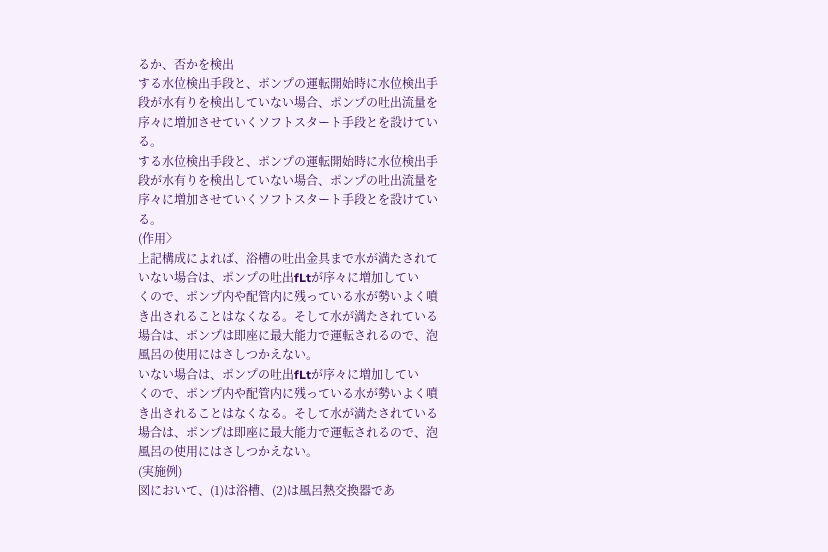るか、否かを検出
する水位検出手段と、ポンプの運転開始時に水位検出手
段が水有りを検出していない場合、ポンプの吐出流量を
序々に増加させていくソフトスタート手段とを設けてい
る。
する水位検出手段と、ポンプの運転開始時に水位検出手
段が水有りを検出していない場合、ポンプの吐出流量を
序々に増加させていくソフトスタート手段とを設けてい
る。
(作用〉
上記構成によれば、浴槽の吐出金具まで水が満たされて
いない場合は、ポンプの吐出fLtが序々に増加してい
くので、ポンプ内や配管内に残っている水が勢いよく噴
き出されることはなくなる。そして水が満たされている
場合は、ポンプは即座に最大能力で運転されるので、泡
風呂の使用にはさしつかえない。
いない場合は、ポンプの吐出fLtが序々に増加してい
くので、ポンプ内や配管内に残っている水が勢いよく噴
き出されることはなくなる。そして水が満たされている
場合は、ポンプは即座に最大能力で運転されるので、泡
風呂の使用にはさしつかえない。
(実施例)
図において、(1)は浴槽、(2)は風呂熱交換器であ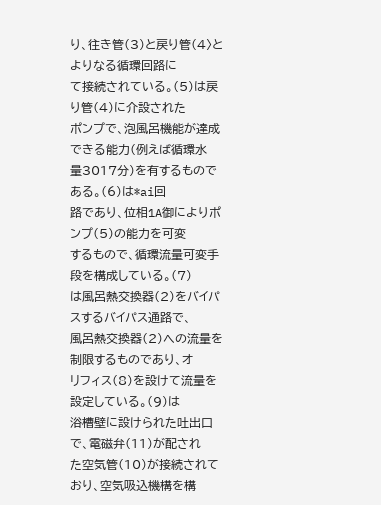り、往き管(3)と戻り管(4〉とよりなる循環回路に
て接続されている。(5)は戻り管(4)に介設された
ポンプで、泡風呂機能が達成できる能力(例えば循環水
量3017分)を有するものである。(6)は*ai回
路であり、位相1A御によりポンプ(5)の能力を可変
するもので、循環流量可変手段を構成している。(7)
は風呂熱交換器(2)をバイパスするバイパス通路で、
風呂熱交換器(2)への流量を制限するものであり、オ
リフィス(8)を設けて流量を設定している。(9)は
浴槽壁に設けられた吐出口で、電磁弁(11)が配され
た空気管(10)が接続されており、空気吸込機構を構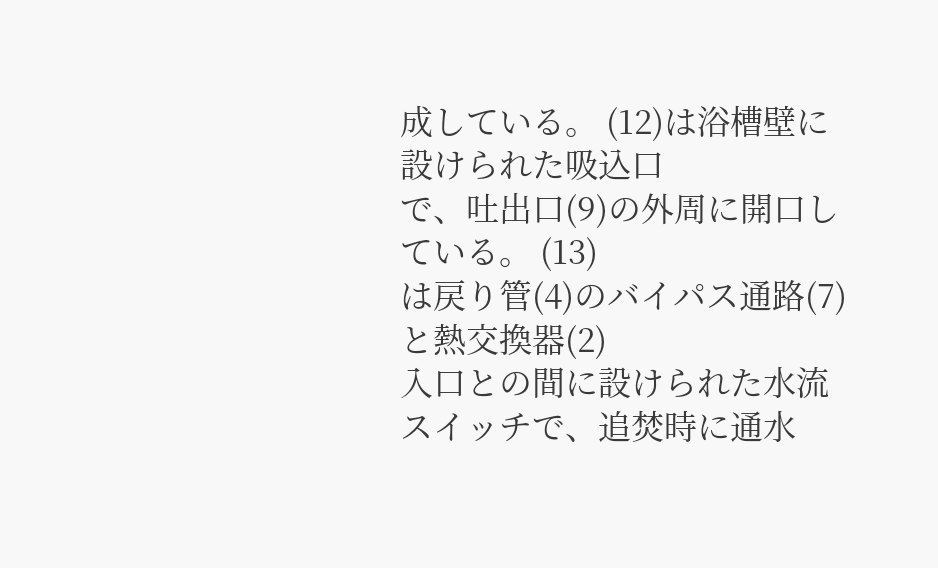成している。 (12)は浴槽壁に設けられた吸込口
で、吐出口(9)の外周に開口している。 (13)
は戻り管(4)のバイパス通路(7)と熱交換器(2)
入口との間に設けられた水流スイッチで、追焚時に通水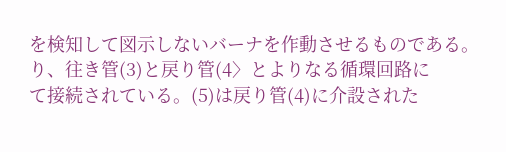を検知して図示しないバーナを作動させるものである。
り、往き管(3)と戻り管(4〉とよりなる循環回路に
て接続されている。(5)は戻り管(4)に介設された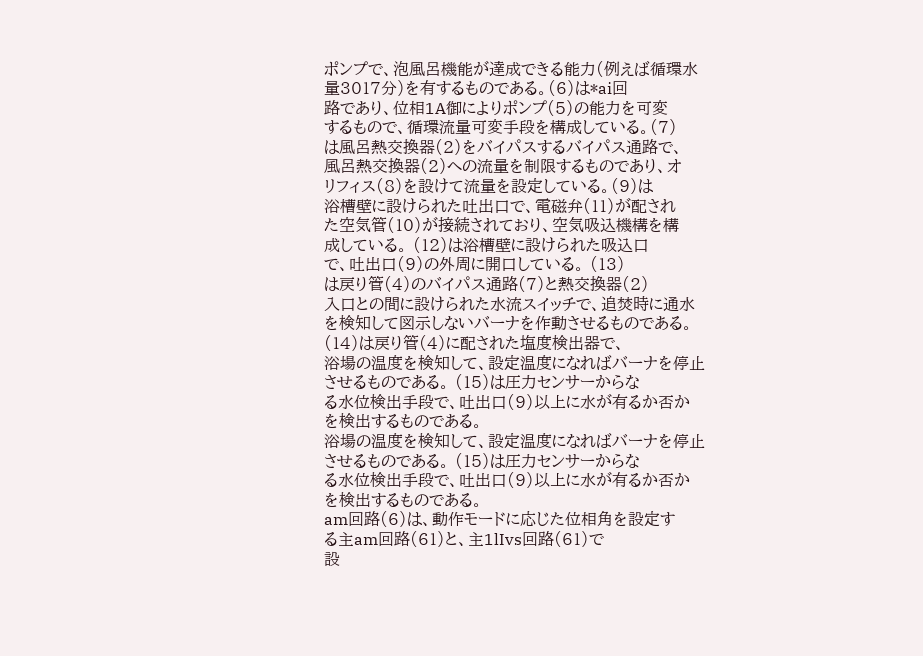ポンプで、泡風呂機能が達成できる能力(例えば循環水
量3017分)を有するものである。(6)は*ai回
路であり、位相1A御によりポンプ(5)の能力を可変
するもので、循環流量可変手段を構成している。(7)
は風呂熱交換器(2)をバイパスするバイパス通路で、
風呂熱交換器(2)への流量を制限するものであり、オ
リフィス(8)を設けて流量を設定している。(9)は
浴槽壁に設けられた吐出口で、電磁弁(11)が配され
た空気管(10)が接続されており、空気吸込機構を構
成している。 (12)は浴槽壁に設けられた吸込口
で、吐出口(9)の外周に開口している。 (13)
は戻り管(4)のバイパス通路(7)と熱交換器(2)
入口との間に設けられた水流スイッチで、追焚時に通水
を検知して図示しないバーナを作動させるものである。
(14)は戻り管(4)に配された塩度検出器で、
浴場の温度を検知して、設定温度になればバーナを停止
させるものである。 (15)は圧力センサーからな
る水位検出手段で、吐出口(9)以上に水が有るか否か
を検出するものである。
浴場の温度を検知して、設定温度になればバーナを停止
させるものである。 (15)は圧力センサーからな
る水位検出手段で、吐出口(9)以上に水が有るか否か
を検出するものである。
am回路(6)は、動作モードに応じた位相角を設定す
る主am回路(61)と、主1lIvs回路(61)で
設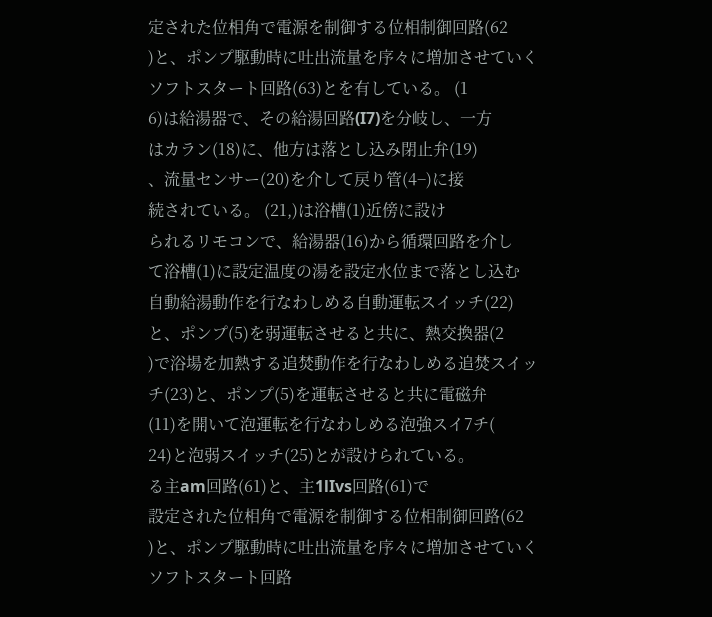定された位相角で電源を制御する位相制御回路(62
)と、ポンプ駆動時に吐出流量を序々に増加させていく
ソフトスタート回路(63)とを有している。 (1
6)は給湯器で、その給湯回路(I7)を分岐し、一方
はカラン(18)に、他方は落とし込み閉止弁(19)
、流量センサー(20)を介して戻り管(4−)に接
続されている。 (21,)は浴槽(1)近傍に設け
られるリモコンで、給湯器(16)から循環回路を介し
て浴槽(1)に設定温度の湯を設定水位まで落とし込む
自動給湯動作を行なわしめる自動運転スイッチ(22)
と、ポンプ(5)を弱運転させると共に、熱交換器(2
)で浴場を加熱する追焚動作を行なわしめる追焚スイッ
チ(23)と、ポンプ(5)を運転させると共に電磁弁
(11)を開いて泡運転を行なわしめる泡強スイ7チ(
24)と泡弱スイッチ(25)とが設けられている。
る主am回路(61)と、主1lIvs回路(61)で
設定された位相角で電源を制御する位相制御回路(62
)と、ポンプ駆動時に吐出流量を序々に増加させていく
ソフトスタート回路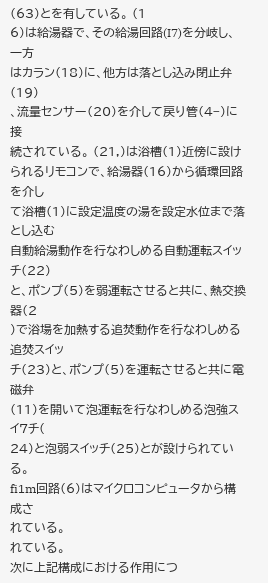(63)とを有している。 (1
6)は給湯器で、その給湯回路(I7)を分岐し、一方
はカラン(18)に、他方は落とし込み閉止弁(19)
、流量センサー(20)を介して戻り管(4−)に接
続されている。 (21,)は浴槽(1)近傍に設け
られるリモコンで、給湯器(16)から循環回路を介し
て浴槽(1)に設定温度の湯を設定水位まで落とし込む
自動給湯動作を行なわしめる自動運転スイッチ(22)
と、ポンプ(5)を弱運転させると共に、熱交換器(2
)で浴場を加熱する追焚動作を行なわしめる追焚スイッ
チ(23)と、ポンプ(5)を運転させると共に電磁弁
(11)を開いて泡運転を行なわしめる泡強スイ7チ(
24)と泡弱スイッチ(25)とが設けられている。
fi1m回路(6)はマイクロコンピュータから構成さ
れている。
れている。
次に上記構成における作用につ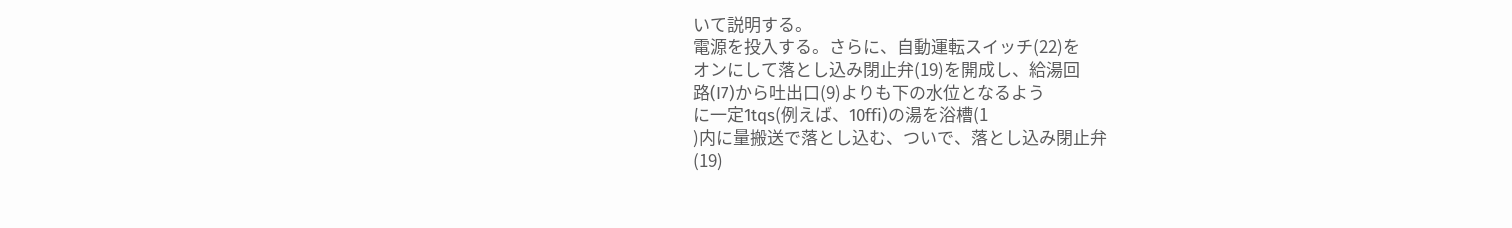いて説明する。
電源を投入する。さらに、自動運転スイッチ(22)を
オンにして落とし込み閉止弁(19)を開成し、給湯回
路(I7)から吐出口(9)よりも下の水位となるよう
に一定1tqs(例えば、10ffi)の湯を浴槽(1
)内に量搬送で落とし込む、ついで、落とし込み閉止弁
(19)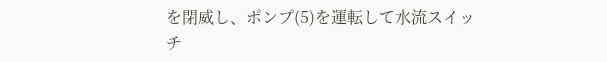を閉威し、ポンプ(5)を運転して水流スイッ
チ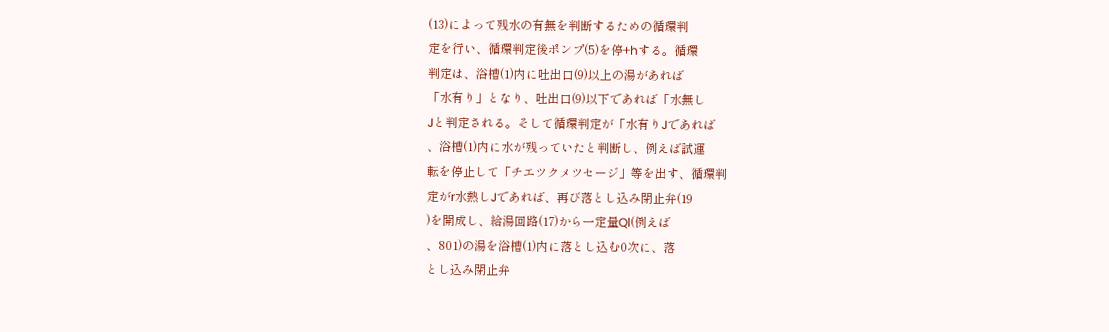(13)によって残水の有無を判断するための循環判
定を行い、循環判定後ポンプ(5)を停+hする。循環
判定は、浴槽(1)内に吐出口(9)以上の湯があれば
「水有り」となり、吐出口(9)以下であれば「水無し
Jと判定される。そして循環判定が「水有りJであれば
、浴槽(1)内に水が残っていたと判断し、例えば試運
転を停止して「チエツクメツセージ」等を出す、循環判
定がr水熱しJであれば、再び落とし込み閉止弁(19
)を開成し、給湯回路(17)から一定量Ql(例えば
、801)の湯を浴槽(1)内に落とし込む0次に、落
とし込み閉止弁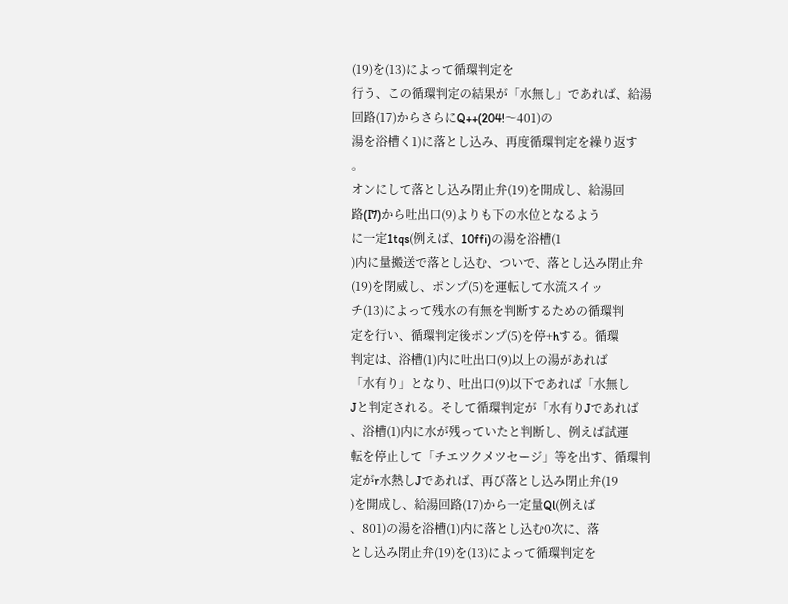(19)を(13)によって循環判定を
行う、この循環判定の結果が「水無し」であれば、給湯
回路(17)からさらにQ++(204!〜401)の
湯を浴槽く1)に落とし込み、再度循環判定を繰り返す
。
オンにして落とし込み閉止弁(19)を開成し、給湯回
路(I7)から吐出口(9)よりも下の水位となるよう
に一定1tqs(例えば、10ffi)の湯を浴槽(1
)内に量搬送で落とし込む、ついで、落とし込み閉止弁
(19)を閉威し、ポンプ(5)を運転して水流スイッ
チ(13)によって残水の有無を判断するための循環判
定を行い、循環判定後ポンプ(5)を停+hする。循環
判定は、浴槽(1)内に吐出口(9)以上の湯があれば
「水有り」となり、吐出口(9)以下であれば「水無し
Jと判定される。そして循環判定が「水有りJであれば
、浴槽(1)内に水が残っていたと判断し、例えば試運
転を停止して「チエツクメツセージ」等を出す、循環判
定がr水熱しJであれば、再び落とし込み閉止弁(19
)を開成し、給湯回路(17)から一定量Ql(例えば
、801)の湯を浴槽(1)内に落とし込む0次に、落
とし込み閉止弁(19)を(13)によって循環判定を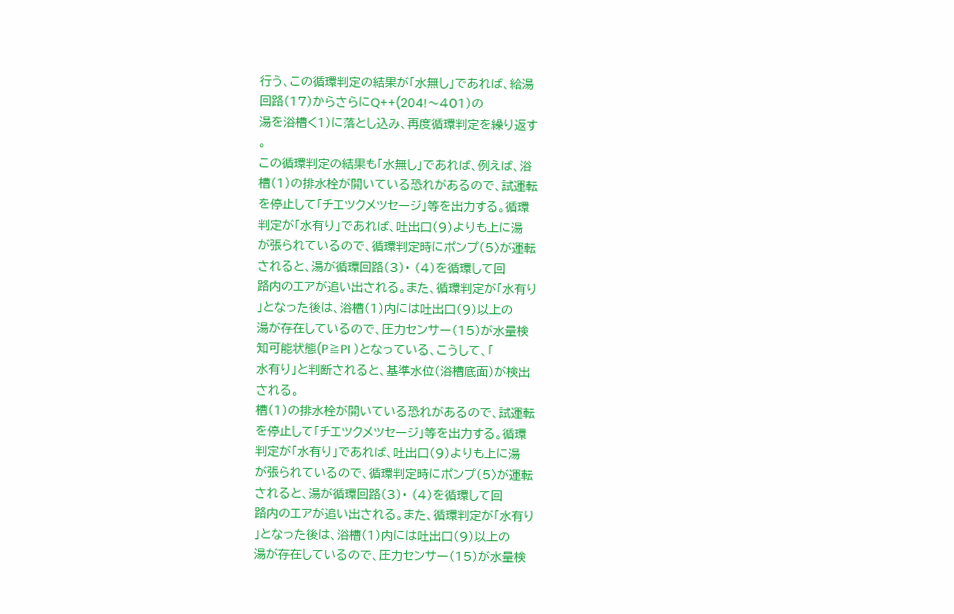行う、この循環判定の結果が「水無し」であれば、給湯
回路(17)からさらにQ++(204!〜401)の
湯を浴槽く1)に落とし込み、再度循環判定を繰り返す
。
この循環判定の結果も「水無し」であれば、例えば、浴
槽(1)の排水栓が開いている恐れがあるので、試運転
を停止して「チエツクメツセージ」等を出力する。循環
判定が「水有り」であれば、吐出口(9)よりも上に湯
が張られているので、循環判定時にポンプ(5〉が運転
されると、湯が循環回路(3)・ (4)を循環して回
路内のエアが追い出される。また、循環判定が「水有り
」となった後は、浴槽(1)内には吐出口(9)以上の
湯が存在しているので、圧力センサー(15)が水量検
知可能状態(P≧PI )となっている、こうして、「
水有り」と判断されると、基準水位(浴槽底面)が検出
される。
槽(1)の排水栓が開いている恐れがあるので、試運転
を停止して「チエツクメツセージ」等を出力する。循環
判定が「水有り」であれば、吐出口(9)よりも上に湯
が張られているので、循環判定時にポンプ(5〉が運転
されると、湯が循環回路(3)・ (4)を循環して回
路内のエアが追い出される。また、循環判定が「水有り
」となった後は、浴槽(1)内には吐出口(9)以上の
湯が存在しているので、圧力センサー(15)が水量検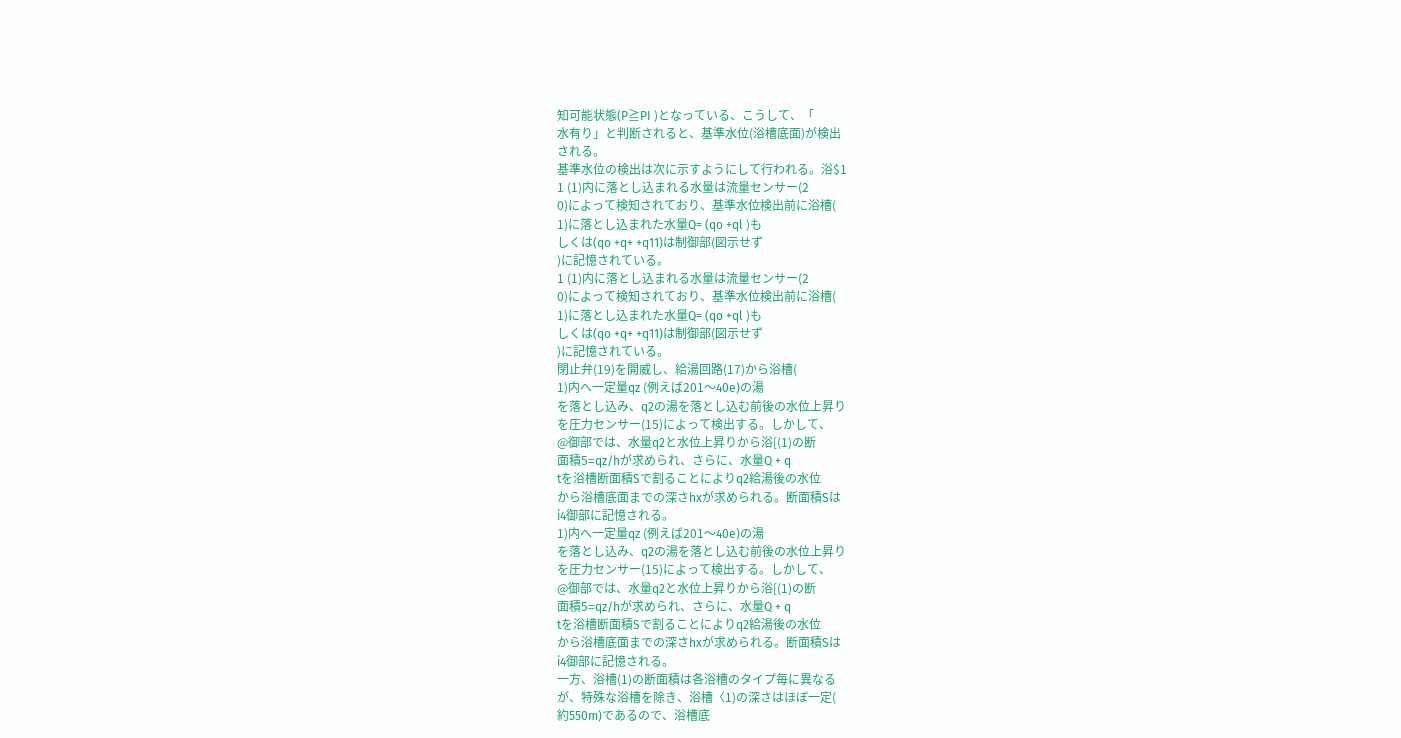知可能状態(P≧PI )となっている、こうして、「
水有り」と判断されると、基準水位(浴槽底面)が検出
される。
基準水位の検出は次に示すようにして行われる。浴$1
1 (1)内に落とし込まれる水量は流量センサー(2
0)によって検知されており、基準水位検出前に浴槽(
1)に落とし込まれた水量Q= (qo +ql )も
しくは(qo +q+ +q11)は制御部(図示せず
)に記憶されている。
1 (1)内に落とし込まれる水量は流量センサー(2
0)によって検知されており、基準水位検出前に浴槽(
1)に落とし込まれた水量Q= (qo +ql )も
しくは(qo +q+ +q11)は制御部(図示せず
)に記憶されている。
閉止弁(19)を開威し、給湯回路(17)から浴槽(
1)内へ一定量qz (例えば201〜40e)の湯
を落とし込み、q2の湯を落とし込む前後の水位上昇り
を圧力センサー(15)によって検出する。しかして、
@御部では、水量q2と水位上昇りから浴[(1)の断
面積5=qz/hが求められ、さらに、水量Q + q
tを浴槽断面積Sで割ることによりq2給湯後の水位
から浴槽底面までの深さhxが求められる。断面積Sは
i4御部に記憶される。
1)内へ一定量qz (例えば201〜40e)の湯
を落とし込み、q2の湯を落とし込む前後の水位上昇り
を圧力センサー(15)によって検出する。しかして、
@御部では、水量q2と水位上昇りから浴[(1)の断
面積5=qz/hが求められ、さらに、水量Q + q
tを浴槽断面積Sで割ることによりq2給湯後の水位
から浴槽底面までの深さhxが求められる。断面積Sは
i4御部に記憶される。
一方、浴槽(1)の断面積は各浴槽のタイプ毎に異なる
が、特殊な浴槽を除き、浴槽〈1)の深さはほぼ一定(
約550m)であるので、浴槽底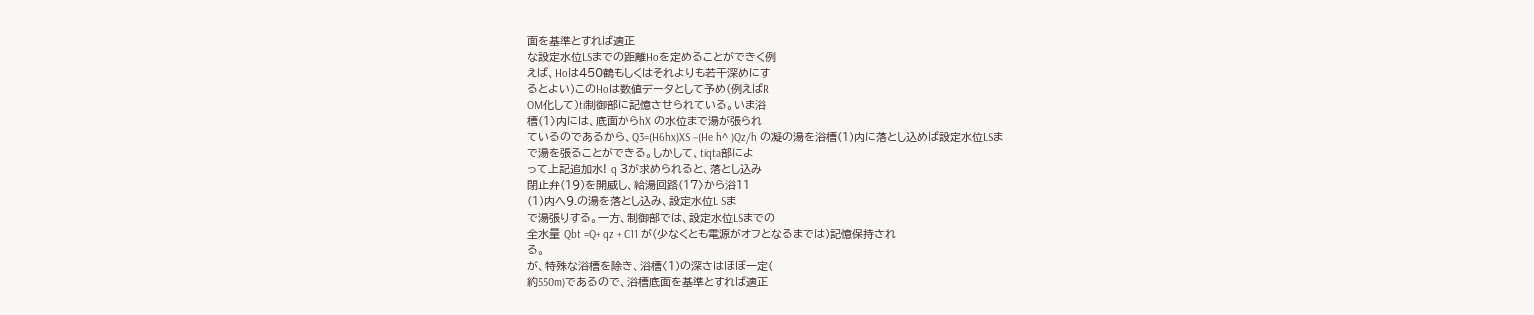面を基準とすれば適正
な設定水位LSまでの距離Hoを定めることができく例
えば、Hoは450鶴もしくはそれよりも若干深めにす
るとよい)このHoは数値データとして予め(例えばR
OM化して)ti制御部に記憶させられている。いま浴
槽(1〉内には、底面からhX の水位まで湯が張られ
ているのであるから、Q3=(H6hx)XS −(He h^ )Qz/h の凝の湯を浴槽(1)内に落とし込めば設定水位LSま
で湯を張ることができる。しかして、tiqta部によ
って上記追加水! q 3が求められると、落とし込み
閉止弁(19)を開威し、給湯回路(17〉から浴11
(1)内へ9.の湯を落とし込み、設定水位L Sま
で湯張りする。一方、制御部では、設定水位LSまでの
全水量 Qbt =Q+ qz + C11 が(少なくとも電源がオフとなるまでは)記憶保持され
る。
が、特殊な浴槽を除き、浴槽〈1)の深さはほぼ一定(
約550m)であるので、浴槽底面を基準とすれば適正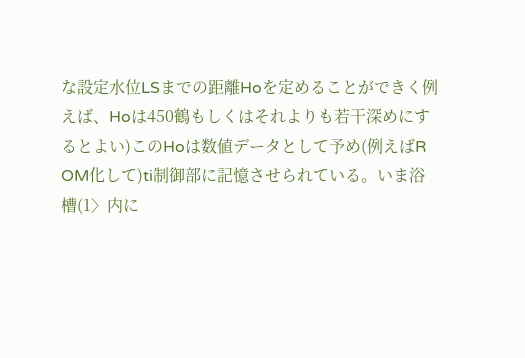な設定水位LSまでの距離Hoを定めることができく例
えば、Hoは450鶴もしくはそれよりも若干深めにす
るとよい)このHoは数値データとして予め(例えばR
OM化して)ti制御部に記憶させられている。いま浴
槽(1〉内に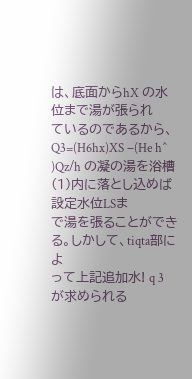は、底面からhX の水位まで湯が張られ
ているのであるから、Q3=(H6hx)XS −(He h^ )Qz/h の凝の湯を浴槽(1)内に落とし込めば設定水位LSま
で湯を張ることができる。しかして、tiqta部によ
って上記追加水! q 3が求められる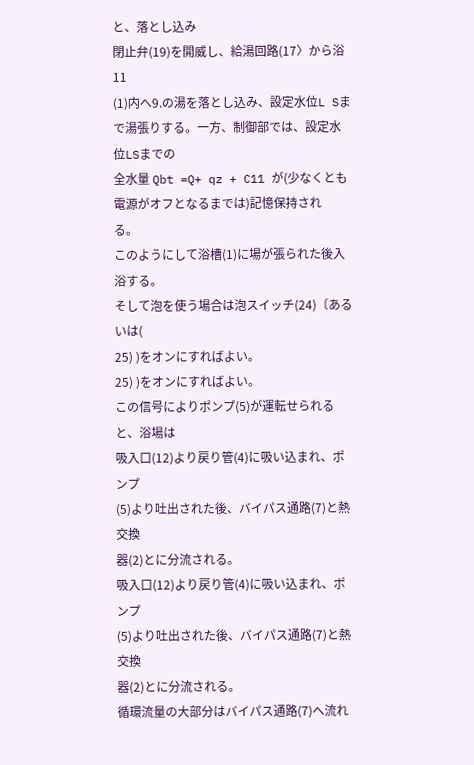と、落とし込み
閉止弁(19)を開威し、給湯回路(17〉から浴11
(1)内へ9.の湯を落とし込み、設定水位L Sま
で湯張りする。一方、制御部では、設定水位LSまでの
全水量 Qbt =Q+ qz + C11 が(少なくとも電源がオフとなるまでは)記憶保持され
る。
このようにして浴槽(1)に場が張られた後入浴する。
そして泡を使う場合は泡スイッチ(24)〔あるいは(
25) )をオンにすればよい。
25) )をオンにすればよい。
この信号によりポンプ(5)が運転せられると、浴場は
吸入口(12)より戻り管(4)に吸い込まれ、ポンプ
(5)より吐出された後、バイパス通路(7)と熱交換
器(2)とに分流される。
吸入口(12)より戻り管(4)に吸い込まれ、ポンプ
(5)より吐出された後、バイパス通路(7)と熱交換
器(2)とに分流される。
循環流量の大部分はバイパス通路(7)へ流れ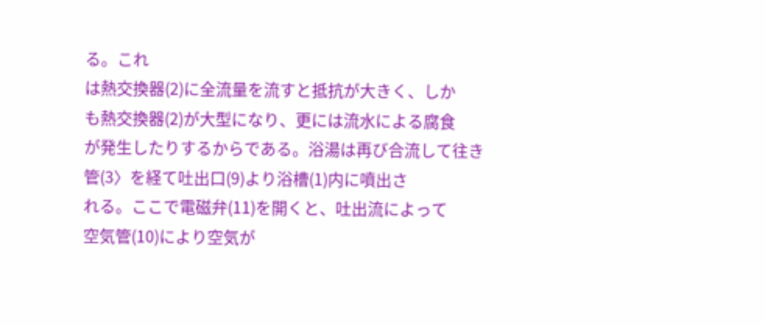る。これ
は熱交換器(2)に全流量を流すと抵抗が大きく、しか
も熱交換器(2)が大型になり、更には流水による腐食
が発生したりするからである。浴湯は再び合流して往き
管(3〉を経て吐出口(9)より浴槽(1)内に噴出さ
れる。ここで電磁弁(11)を開くと、吐出流によって
空気管(10)により空気が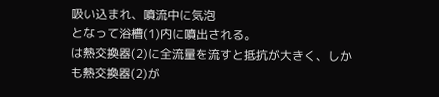吸い込まれ、噴流中に気泡
となって浴槽(1)内に噴出される。
は熱交換器(2)に全流量を流すと抵抗が大きく、しか
も熱交換器(2)が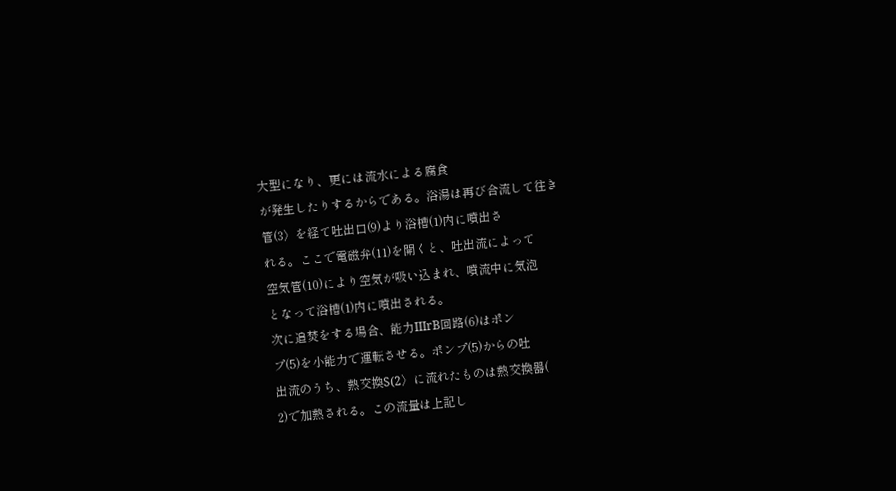大型になり、更には流水による腐食
が発生したりするからである。浴湯は再び合流して往き
管(3〉を経て吐出口(9)より浴槽(1)内に噴出さ
れる。ここで電磁弁(11)を開くと、吐出流によって
空気管(10)により空気が吸い込まれ、噴流中に気泡
となって浴槽(1)内に噴出される。
次に追焚をする場合、能力IIIrB回路(6)はポン
プ(5)を小能力で運転させる。ポンプ(5)からの吐
出流のうち、熱交換S(2〉に流れたものは熱交換器(
2)で加熱される。この流量は上記し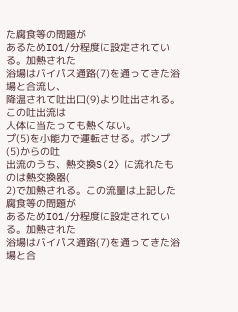た腐食等の問題が
あるためIO1/分程度に設定されている。加熱された
浴場はバイパス通路(7)を通ってきた浴場と合流し、
降温されて吐出口(9)より吐出される。この吐出流は
人体に当たっても熱くない。
プ(5)を小能力で運転させる。ポンプ(5)からの吐
出流のうち、熱交換S(2〉に流れたものは熱交換器(
2)で加熱される。この流量は上記した腐食等の問題が
あるためIO1/分程度に設定されている。加熱された
浴場はバイパス通路(7)を通ってきた浴場と合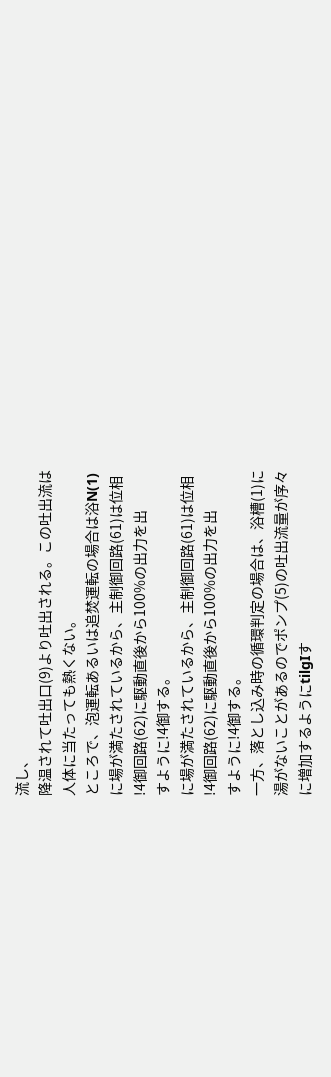流し、
降温されて吐出口(9)より吐出される。この吐出流は
人体に当たっても熱くない。
ところで、泡運転あるいは追焚運転の場合は浴N(1)
に場が満たされているから、主制御回路(61)は位相
!4御回路(62)に駆動直後から100%の出力を出
すように!4御する。
に場が満たされているから、主制御回路(61)は位相
!4御回路(62)に駆動直後から100%の出力を出
すように!4御する。
一方、落とし込み時の循環判定の場合は、浴槽(1)に
湯がないことがあるのでポンプ(5)の吐出流量が序々
に増加するようにtilgIす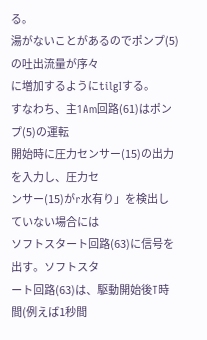る。
湯がないことがあるのでポンプ(5)の吐出流量が序々
に増加するようにtilgIする。
すなわち、主1Am回路(61)はポンプ(5)の運転
開始時に圧力センサー(15)の出力を入力し、圧力セ
ンサー(15)がr水有り」を検出していない場合には
ソフトスタート回路(63)に信号を出す。ソフトスタ
ート回路(63)は、駆動開始後T時間(例えば1秒間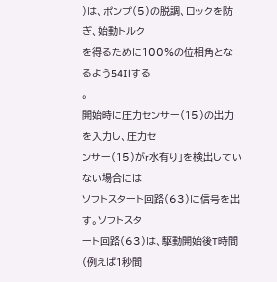)は、ポンプ(5)の脱調、ロックを防ぎ、始動トルク
を得るために100%の位相角となるよう54Ilする
。
開始時に圧力センサー(15)の出力を入力し、圧力セ
ンサー(15)がr水有り」を検出していない場合には
ソフトスタート回路(63)に信号を出す。ソフトスタ
ート回路(63)は、駆動開始後T時間(例えば1秒間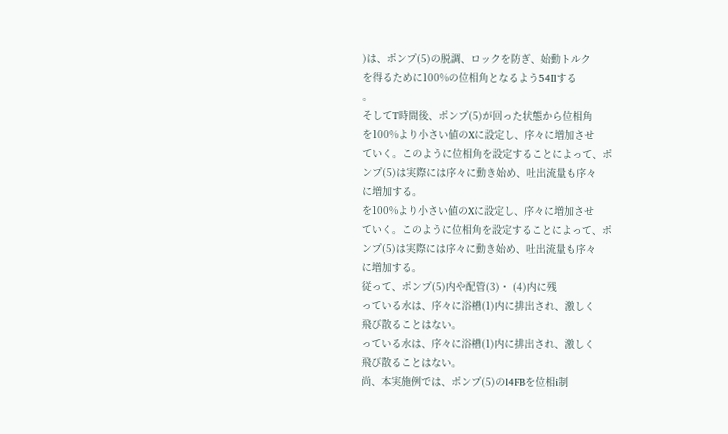)は、ポンプ(5)の脱調、ロックを防ぎ、始動トルク
を得るために100%の位相角となるよう54Ilする
。
そしてT時間後、ポンプ(5)が回った状態から位相角
を100%より小さい値のXに設定し、序々に増加させ
ていく。このように位相角を設定することによって、ポ
ンプ(5)は実際には序々に動き始め、吐出流量も序々
に増加する。
を100%より小さい値のXに設定し、序々に増加させ
ていく。このように位相角を設定することによって、ポ
ンプ(5)は実際には序々に動き始め、吐出流量も序々
に増加する。
従って、ポンプ(5)内や配管(3)・ (4)内に残
っている水は、序々に浴槽(1)内に排出され、激しく
飛び散ることはない。
っている水は、序々に浴槽(1)内に排出され、激しく
飛び散ることはない。
尚、本実施例では、ポンプ(5)のl4FBを位相i制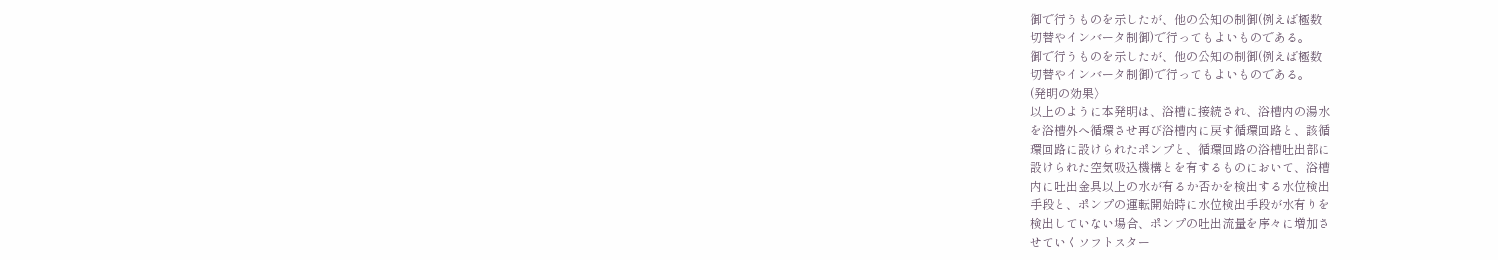御で行うものを示したが、他の公知の制御(例えば極数
切替やインバータ制御)で行ってもよいものである。
御で行うものを示したが、他の公知の制御(例えば極数
切替やインバータ制御)で行ってもよいものである。
(発明の効果〉
以上のように本発明は、浴槽に接続され、浴槽内の湯水
を浴槽外へ循環させ再び浴槽内に戻す循環回路と、該循
環回路に設けられたポンプと、循環回路の浴槽吐出部に
設けられた空気吸込機構とを有するものにおいて、浴槽
内に吐出金具以上の水が有るか否かを検出する水位検出
手段と、ポンプの運転開始時に水位検出手段が水有りを
検出していない場合、ポンプの吐出流量を序々に増加さ
せていくソフトスター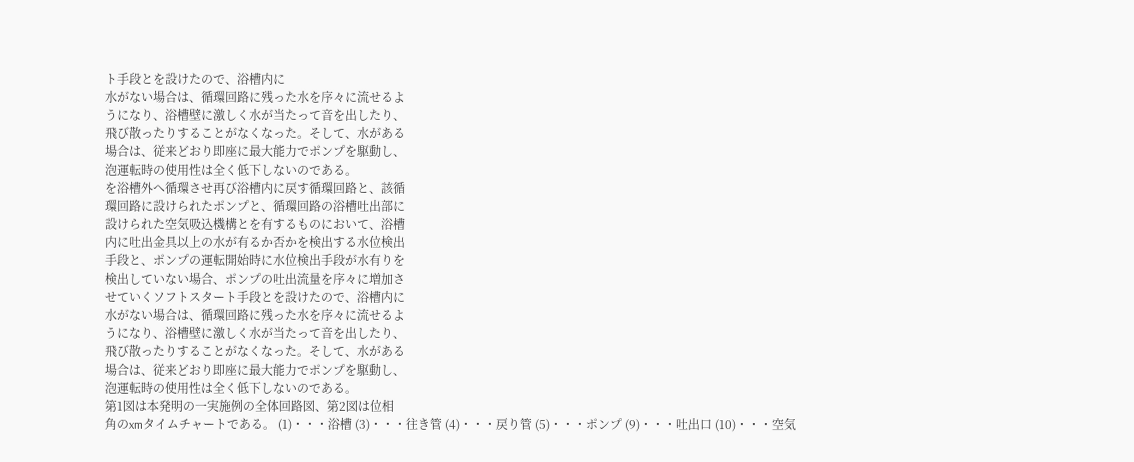ト手段とを設けたので、浴槽内に
水がない場合は、循環回路に残った水を序々に流せるよ
うになり、浴槽壁に激しく水が当たって音を出したり、
飛び散ったりすることがなくなった。そして、水がある
場合は、従来どおり即座に最大能力でポンプを駆動し、
泡運転時の使用性は全く低下しないのである。
を浴槽外へ循環させ再び浴槽内に戻す循環回路と、該循
環回路に設けられたポンプと、循環回路の浴槽吐出部に
設けられた空気吸込機構とを有するものにおいて、浴槽
内に吐出金具以上の水が有るか否かを検出する水位検出
手段と、ポンプの運転開始時に水位検出手段が水有りを
検出していない場合、ポンプの吐出流量を序々に増加さ
せていくソフトスタート手段とを設けたので、浴槽内に
水がない場合は、循環回路に残った水を序々に流せるよ
うになり、浴槽壁に激しく水が当たって音を出したり、
飛び散ったりすることがなくなった。そして、水がある
場合は、従来どおり即座に最大能力でポンプを駆動し、
泡運転時の使用性は全く低下しないのである。
第1図は本発明の一実施例の全体回路図、第2図は位相
角のxmタイムチャートである。 (1)・・・浴槽 (3)・・・往き管 (4)・・・戻り管 (5)・・・ポンプ (9)・・・吐出口 (10)・・・空気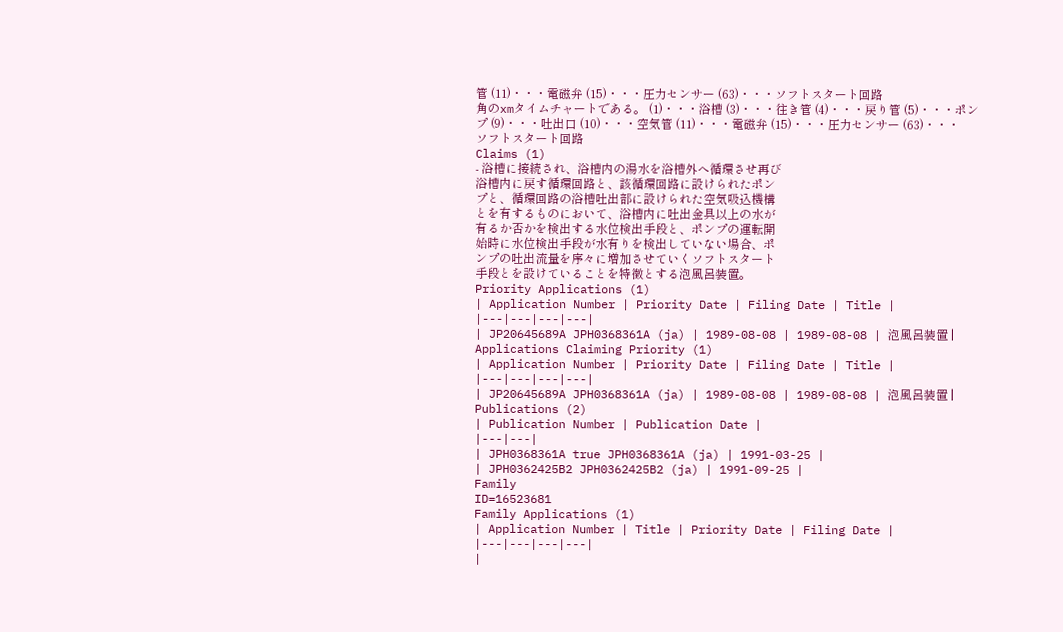管 (11)・・・電磁弁 (15)・・・圧力センサー (63)・・・ソフトスタート回路
角のxmタイムチャートである。 (1)・・・浴槽 (3)・・・往き管 (4)・・・戻り管 (5)・・・ポンプ (9)・・・吐出口 (10)・・・空気管 (11)・・・電磁弁 (15)・・・圧力センサー (63)・・・ソフトスタート回路
Claims (1)
- 浴槽に接続され、浴槽内の湯水を浴槽外へ循環させ再び
浴槽内に戻す循環回路と、該循環回路に設けられたポン
プと、循環回路の浴槽吐出部に設けられた空気吸込機構
とを有するものにおいて、浴槽内に吐出金具以上の水が
有るか否かを検出する水位検出手段と、ポンプの運転開
始時に水位検出手段が水有りを検出していない場合、ポ
ンプの吐出流量を序々に増加させていくソフトスタート
手段とを設けていることを特徴とする泡風呂装置。
Priority Applications (1)
| Application Number | Priority Date | Filing Date | Title |
|---|---|---|---|
| JP20645689A JPH0368361A (ja) | 1989-08-08 | 1989-08-08 | 泡風呂装置 |
Applications Claiming Priority (1)
| Application Number | Priority Date | Filing Date | Title |
|---|---|---|---|
| JP20645689A JPH0368361A (ja) | 1989-08-08 | 1989-08-08 | 泡風呂装置 |
Publications (2)
| Publication Number | Publication Date |
|---|---|
| JPH0368361A true JPH0368361A (ja) | 1991-03-25 |
| JPH0362425B2 JPH0362425B2 (ja) | 1991-09-25 |
Family
ID=16523681
Family Applications (1)
| Application Number | Title | Priority Date | Filing Date |
|---|---|---|---|
|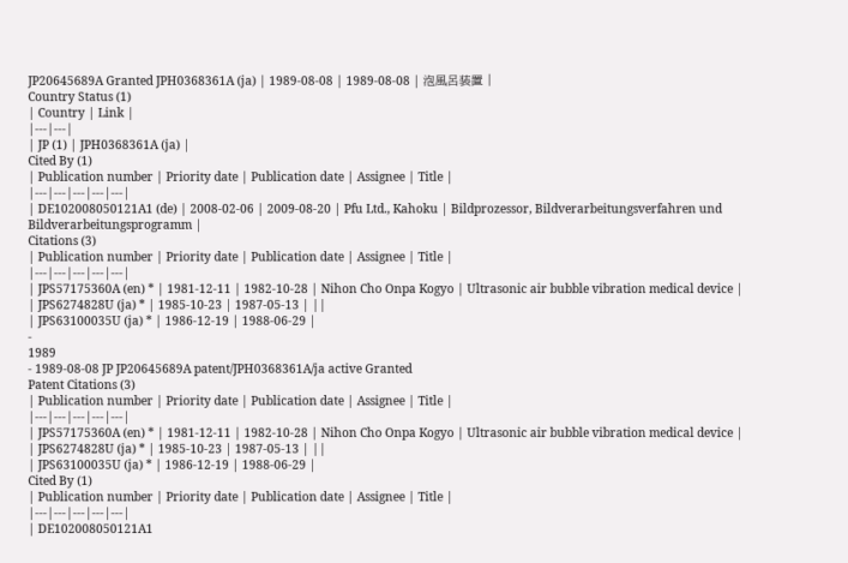JP20645689A Granted JPH0368361A (ja) | 1989-08-08 | 1989-08-08 | 泡風呂装置 |
Country Status (1)
| Country | Link |
|---|---|
| JP (1) | JPH0368361A (ja) |
Cited By (1)
| Publication number | Priority date | Publication date | Assignee | Title |
|---|---|---|---|---|
| DE102008050121A1 (de) | 2008-02-06 | 2009-08-20 | Pfu Ltd., Kahoku | Bildprozessor, Bildverarbeitungsverfahren und Bildverarbeitungsprogramm |
Citations (3)
| Publication number | Priority date | Publication date | Assignee | Title |
|---|---|---|---|---|
| JPS57175360A (en) * | 1981-12-11 | 1982-10-28 | Nihon Cho Onpa Kogyo | Ultrasonic air bubble vibration medical device |
| JPS6274828U (ja) * | 1985-10-23 | 1987-05-13 | ||
| JPS63100035U (ja) * | 1986-12-19 | 1988-06-29 |
-
1989
- 1989-08-08 JP JP20645689A patent/JPH0368361A/ja active Granted
Patent Citations (3)
| Publication number | Priority date | Publication date | Assignee | Title |
|---|---|---|---|---|
| JPS57175360A (en) * | 1981-12-11 | 1982-10-28 | Nihon Cho Onpa Kogyo | Ultrasonic air bubble vibration medical device |
| JPS6274828U (ja) * | 1985-10-23 | 1987-05-13 | ||
| JPS63100035U (ja) * | 1986-12-19 | 1988-06-29 |
Cited By (1)
| Publication number | Priority date | Publication date | Assignee | Title |
|---|---|---|---|---|
| DE102008050121A1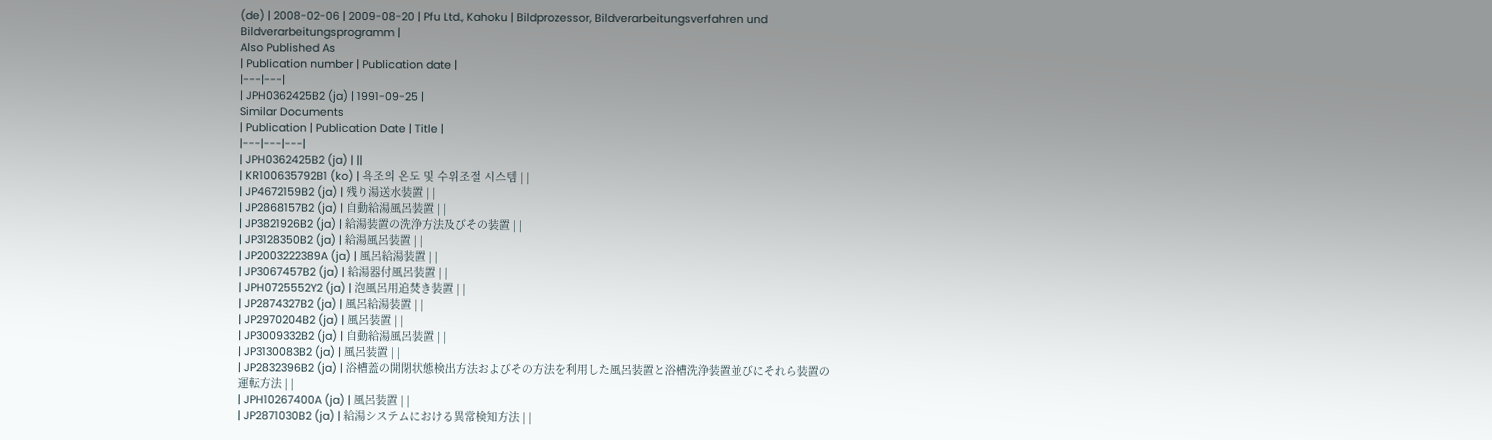(de) | 2008-02-06 | 2009-08-20 | Pfu Ltd., Kahoku | Bildprozessor, Bildverarbeitungsverfahren und Bildverarbeitungsprogramm |
Also Published As
| Publication number | Publication date |
|---|---|
| JPH0362425B2 (ja) | 1991-09-25 |
Similar Documents
| Publication | Publication Date | Title |
|---|---|---|
| JPH0362425B2 (ja) | ||
| KR100635792B1 (ko) | 욕조의 온도 및 수위조절 시스템 | |
| JP4672159B2 (ja) | 残り湯送水装置 | |
| JP2868157B2 (ja) | 自動給湯風呂装置 | |
| JP3821926B2 (ja) | 給湯装置の洗浄方法及びその装置 | |
| JP3128350B2 (ja) | 給湯風呂装置 | |
| JP2003222389A (ja) | 風呂給湯装置 | |
| JP3067457B2 (ja) | 給湯器付風呂装置 | |
| JPH0725552Y2 (ja) | 泡風呂用追焚き装置 | |
| JP2874327B2 (ja) | 風呂給湯装置 | |
| JP2970204B2 (ja) | 風呂装置 | |
| JP3009332B2 (ja) | 自動給湯風呂装置 | |
| JP3130083B2 (ja) | 風呂装置 | |
| JP2832396B2 (ja) | 浴槽蓋の開閉状態検出方法およびその方法を利用した風呂装置と浴槽洗浄装置並びにそれら装置の運転方法 | |
| JPH10267400A (ja) | 風呂装置 | |
| JP2871030B2 (ja) | 給湯システムにおける異常検知方法 | |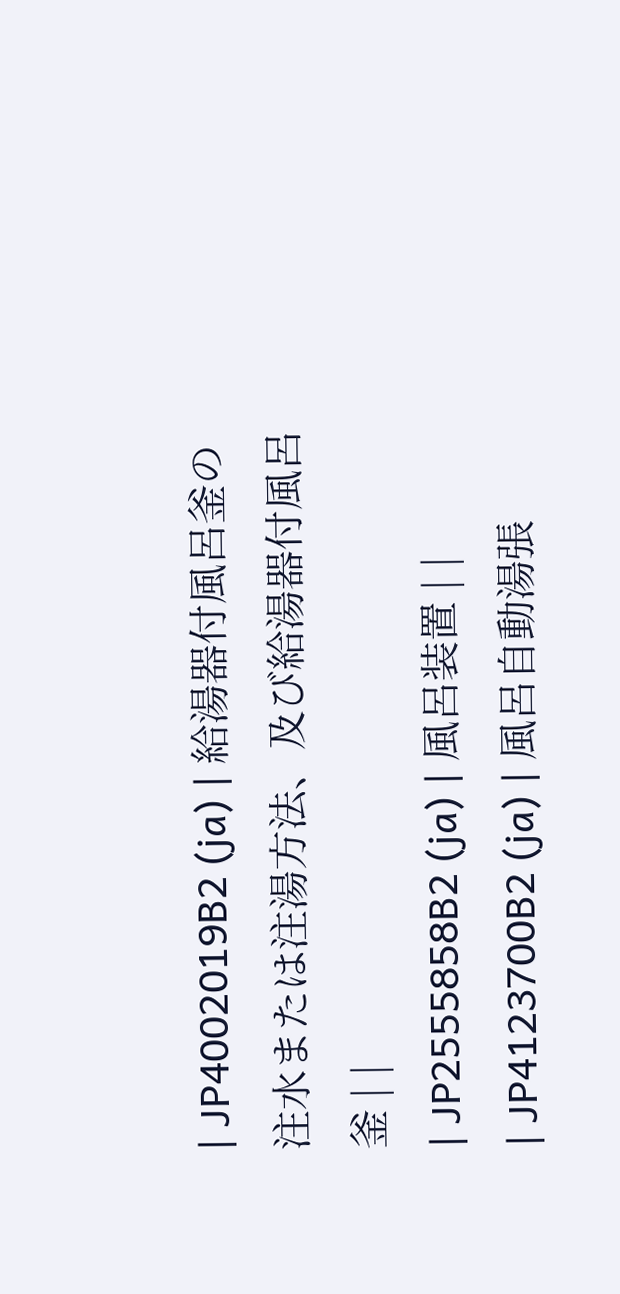| JP4002019B2 (ja) | 給湯器付風呂釜の注水または注湯方法、及び給湯器付風呂釜 | |
| JP2555858B2 (ja) | 風呂装置 | |
| JP4123700B2 (ja) | 風呂自動湯張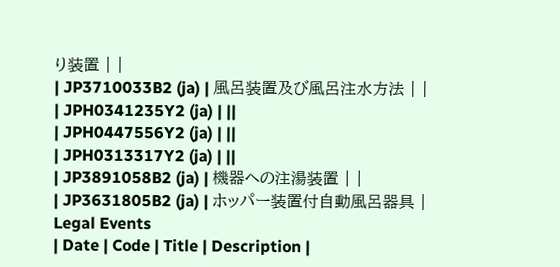り装置 | |
| JP3710033B2 (ja) | 風呂装置及び風呂注水方法 | |
| JPH0341235Y2 (ja) | ||
| JPH0447556Y2 (ja) | ||
| JPH0313317Y2 (ja) | ||
| JP3891058B2 (ja) | 機器への注湯装置 | |
| JP3631805B2 (ja) | ホッパー装置付自動風呂器具 |
Legal Events
| Date | Code | Title | Description |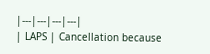|---|---|---|---|
| LAPS | Cancellation because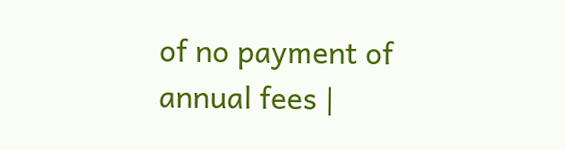of no payment of annual fees |